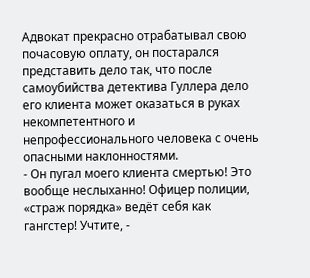Адвокат прекрасно отрабатывал свою почасовую оплату, он постарался представить дело так, что после самоубийства детектива Гуллера дело его клиента может оказаться в руках некомпетентного и непрофессионального человека с очень опасными наклонностями.
- Он пугал моего клиента смертью! Это вообще неслыханно! Офицер полиции, «страж порядка» ведёт себя как гангстер! Учтите, -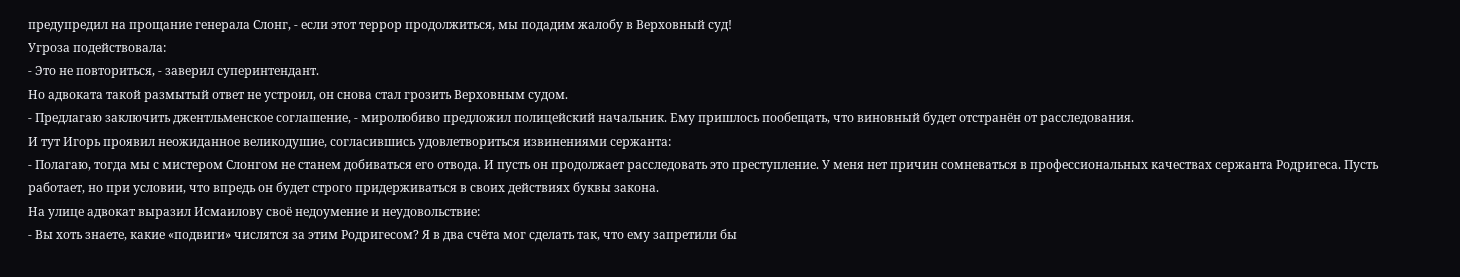предупредил на прощание генерала Слонг, - если этот террор продолжиться, мы подадим жалобу в Верховный суд!
Угроза подействовала:
- Это не повториться, - заверил суперинтендант.
Но адвоката такой размытый ответ не устроил, он снова стал грозить Верховным судом.
- Предлагаю заключить джентльменское соглашение, - миролюбиво предложил полицейский начальник. Ему пришлось пообещать, что виновный будет отстранён от расследования.
И тут Игорь проявил неожиданное великодушие, согласившись удовлетвориться извинениями сержанта:
- Полагаю, тогда мы с мистером Слонгом не станем добиваться его отвода. И пусть он продолжает расследовать это преступление. У меня нет причин сомневаться в профессиональных качествах сержанта Родригеса. Пусть работает, но при условии, что впредь он будет строго придерживаться в своих действиях буквы закона.
На улице адвокат выразил Исмаилову своё недоумение и неудовольствие:
- Вы хоть знаете, какие «подвиги» числятся за этим Родригесом? Я в два счёта мог сделать так, что ему запретили бы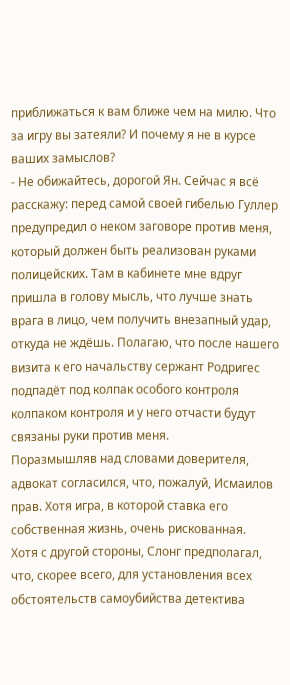приближаться к вам ближе чем на милю. Что за игру вы затеяли? И почему я не в курсе ваших замыслов?
- Не обижайтесь, дорогой Ян. Сейчас я всё расскажу: перед самой своей гибелью Гуллер предупредил о неком заговоре против меня, который должен быть реализован руками полицейских. Там в кабинете мне вдруг пришла в голову мысль, что лучше знать врага в лицо, чем получить внезапный удар, откуда не ждёшь. Полагаю, что после нашего визита к его начальству сержант Родригес подпадёт под колпак особого контроля колпаком контроля и у него отчасти будут связаны руки против меня.
Поразмышляв над словами доверителя, адвокат согласился, что, пожалуй, Исмаилов прав. Хотя игра, в которой ставка его собственная жизнь, очень рискованная.
Хотя с другой стороны, Слонг предполагал, что, скорее всего, для установления всех обстоятельств самоубийства детектива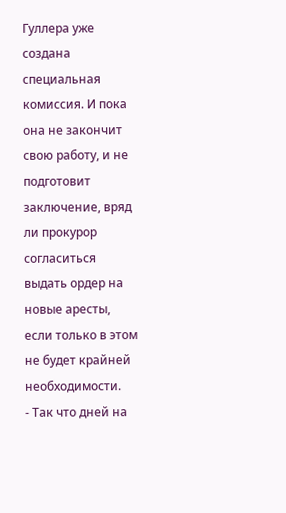Гуллера уже создана специальная комиссия. И пока она не закончит свою работу, и не подготовит заключение, вряд ли прокурор согласиться выдать ордер на новые аресты, если только в этом не будет крайней необходимости.
- Так что дней на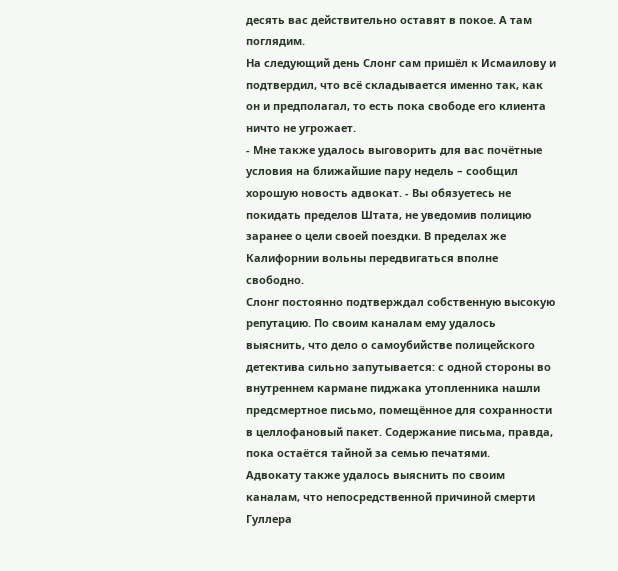десять вас действительно оставят в покое. А там поглядим.
На следующий день Слонг сам пришёл к Исмаилову и подтвердил, что всё складывается именно так, как он и предполагал, то есть пока свободе его клиента ничто не угрожает.
- Мне также удалось выговорить для вас почётные условия на ближайшие пару недель – сообщил хорошую новость адвокат. - Вы обязуетесь не покидать пределов Штата, не уведомив полицию заранее о цели своей поездки. В пределах же Калифорнии вольны передвигаться вполне свободно.
Слонг постоянно подтверждал собственную высокую репутацию. По своим каналам ему удалось выяснить, что дело о самоубийстве полицейского детектива сильно запутывается: с одной стороны во внутреннем кармане пиджака утопленника нашли предсмертное письмо, помещённое для сохранности в целлофановый пакет. Содержание письма, правда, пока остаётся тайной за семью печатями.
Адвокату также удалось выяснить по своим каналам, что непосредственной причиной смерти Гуллера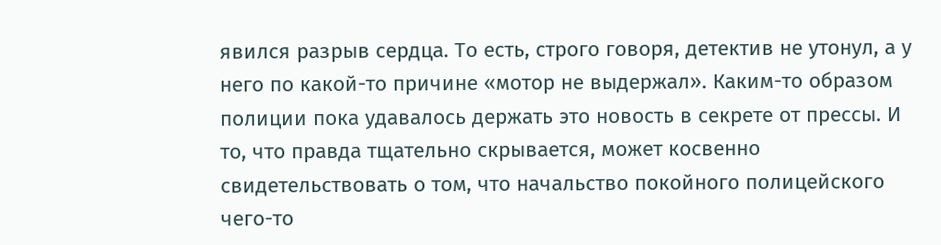явился разрыв сердца. То есть, строго говоря, детектив не утонул, а у него по какой-то причине «мотор не выдержал». Каким-то образом полиции пока удавалось держать это новость в секрете от прессы. И то, что правда тщательно скрывается, может косвенно свидетельствовать о том, что начальство покойного полицейского чего-то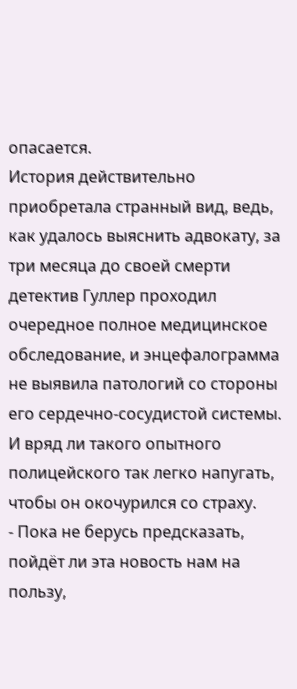опасается.
История действительно приобретала странный вид, ведь, как удалось выяснить адвокату, за три месяца до своей смерти детектив Гуллер проходил очередное полное медицинское обследование, и энцефалограмма не выявила патологий со стороны его сердечно-сосудистой системы. И вряд ли такого опытного полицейского так легко напугать, чтобы он окочурился со страху.
- Пока не берусь предсказать, пойдёт ли эта новость нам на пользу,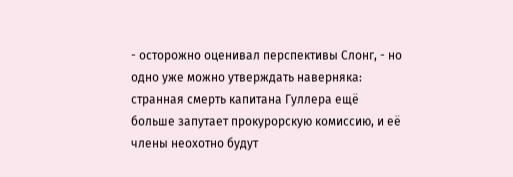- осторожно оценивал перспективы Слонг, - но одно уже можно утверждать наверняка: странная смерть капитана Гуллера ещё больше запутает прокурорскую комиссию, и её члены неохотно будут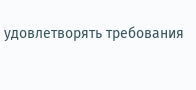удовлетворять требования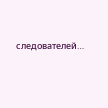следователей…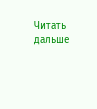Читать дальше